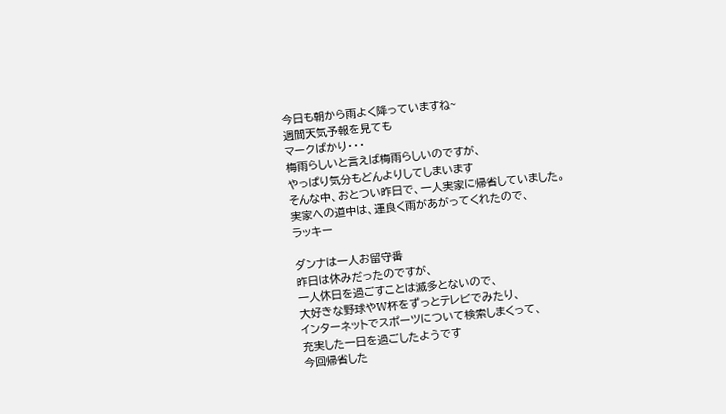今日も朝から雨よく降っていますね~
週間天気予報を見ても
マークばかり・・・
梅雨らしいと言えば梅雨らしいのですが、
やっぱり気分もどんよりしてしまいます
そんな中、おとつい昨日で、一人実家に帰省していました。
実家への道中は、運良く雨があがってくれたので、
ラッキー

ダンナは一人お留守番
昨日は休みだったのですが、
一人休日を過ごすことは滅多とないので、
大好きな野球やW杯をずっとテレビでみたり、
インターネットでスポーツについて検索しまくって、
充実した一日を過ごしたようです
今回帰省した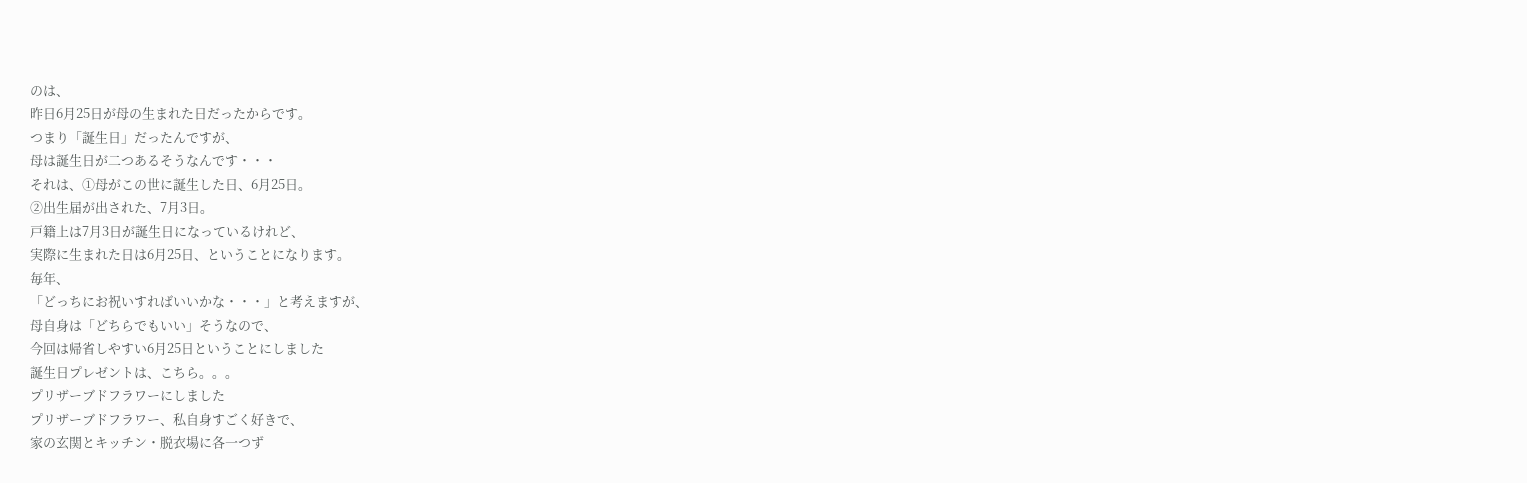のは、
昨日6月25日が母の生まれた日だったからです。
つまり「誕生日」だったんですが、
母は誕生日が二つあるそうなんです・・・
それは、①母がこの世に誕生した日、6月25日。
②出生届が出された、7月3日。
戸籍上は7月3日が誕生日になっているけれど、
実際に生まれた日は6月25日、ということになります。
毎年、
「どっちにお祝いすればいいかな・・・」と考えますが、
母自身は「どちらでもいい」そうなので、
今回は帰省しやすい6月25日ということにしました
誕生日プレゼントは、こちら。。。
プリザーブドフラワーにしました
プリザーブドフラワー、私自身すごく好きで、
家の玄関とキッチン・脱衣場に各一つず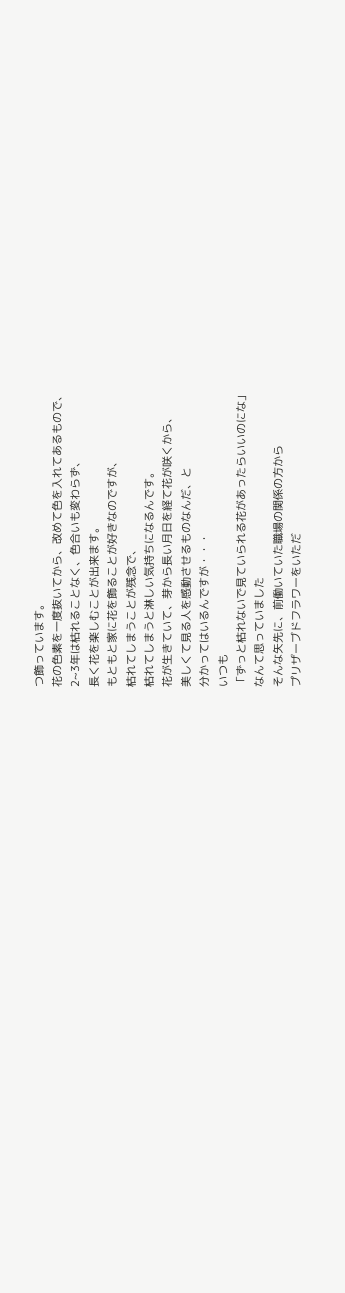つ飾っています。
花の色素を一度抜いてから、改めて色を入れてあるもので、
2~3年は枯れることなく、色合いも変わらず、
長く花を楽しむことが出来ます。
もともと家に花を飾ることが好きなのですが、
枯れてしまうことが残念で、
枯れてしまうと淋しい気持ちになるんです。
花が生きていて、芽から長い月日を経て花が咲くから、
美しくて見る人を感動させるものなんだ、と
分かってはいるんですが・・・
いつも
「ずっと枯れないで見ていられる花があったらいいのにな」
なんて思っていました
そんな矢先に、前働いていた職場の関係の方から
プリザーブドフラワーをいただ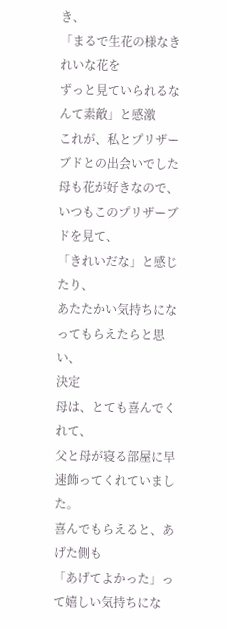き、
「まるで生花の様なきれいな花を
ずっと見ていられるなんて素敵」と感激
これが、私とプリザーブドとの出会いでした
母も花が好きなので、
いつもこのプリザーブドを見て、
「きれいだな」と感じたり、
あたたかい気持ちになってもらえたらと思い、
決定
母は、とても喜んでくれて、
父と母が寝る部屋に早速飾ってくれていました。
喜んでもらえると、あげた側も
「あげてよかった」って嬉しい気持ちにな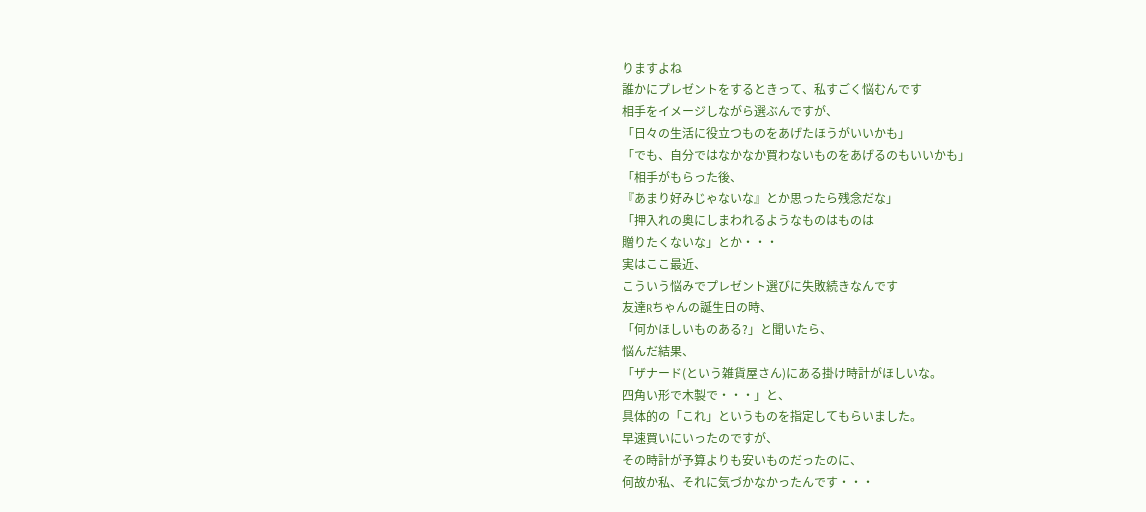りますよね
誰かにプレゼントをするときって、私すごく悩むんです
相手をイメージしながら選ぶんですが、
「日々の生活に役立つものをあげたほうがいいかも」
「でも、自分ではなかなか買わないものをあげるのもいいかも」
「相手がもらった後、
『あまり好みじゃないな』とか思ったら残念だな」
「押入れの奥にしまわれるようなものはものは
贈りたくないな」とか・・・
実はここ最近、
こういう悩みでプレゼント選びに失敗続きなんです
友達Rちゃんの誕生日の時、
「何かほしいものある?」と聞いたら、
悩んだ結果、
「ザナード(という雑貨屋さん)にある掛け時計がほしいな。
四角い形で木製で・・・」と、
具体的の「これ」というものを指定してもらいました。
早速買いにいったのですが、
その時計が予算よりも安いものだったのに、
何故か私、それに気づかなかったんです・・・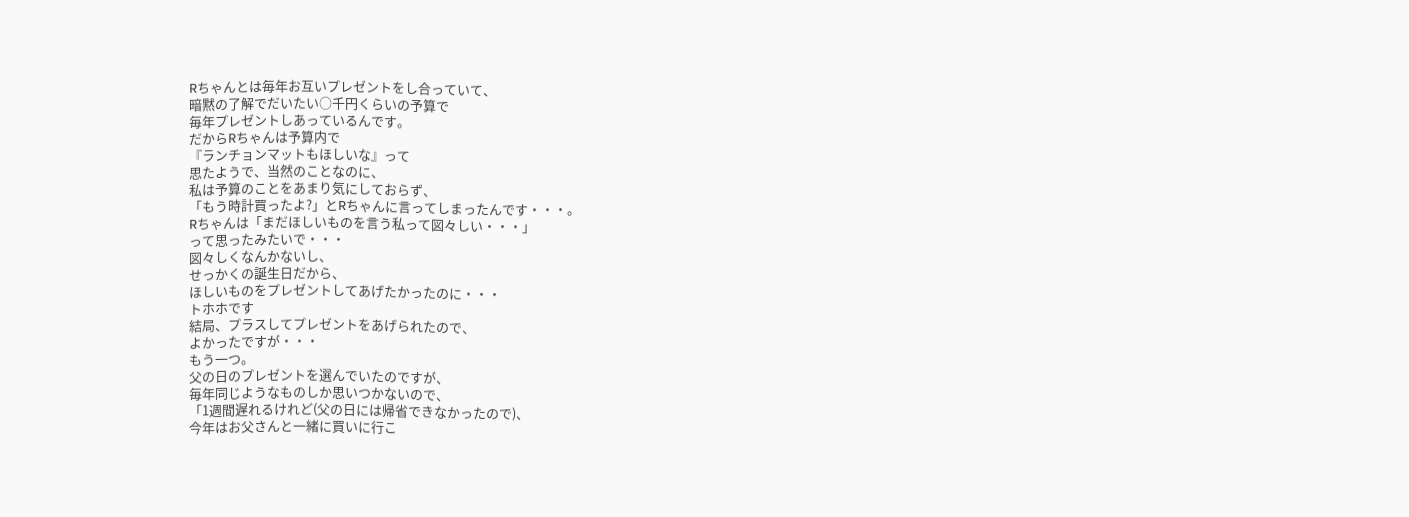Rちゃんとは毎年お互いプレゼントをし合っていて、
暗黙の了解でだいたい○千円くらいの予算で
毎年プレゼントしあっているんです。
だからRちゃんは予算内で
『ランチョンマットもほしいな』って
思たようで、当然のことなのに、
私は予算のことをあまり気にしておらず、
「もう時計買ったよ?」とRちゃんに言ってしまったんです・・・。
Rちゃんは「まだほしいものを言う私って図々しい・・・」
って思ったみたいで・・・
図々しくなんかないし、
せっかくの誕生日だから、
ほしいものをプレゼントしてあげたかったのに・・・
トホホです
結局、プラスしてプレゼントをあげられたので、
よかったですが・・・
もう一つ。
父の日のプレゼントを選んでいたのですが、
毎年同じようなものしか思いつかないので、
「1週間遅れるけれど(父の日には帰省できなかったので)、
今年はお父さんと一緒に買いに行こ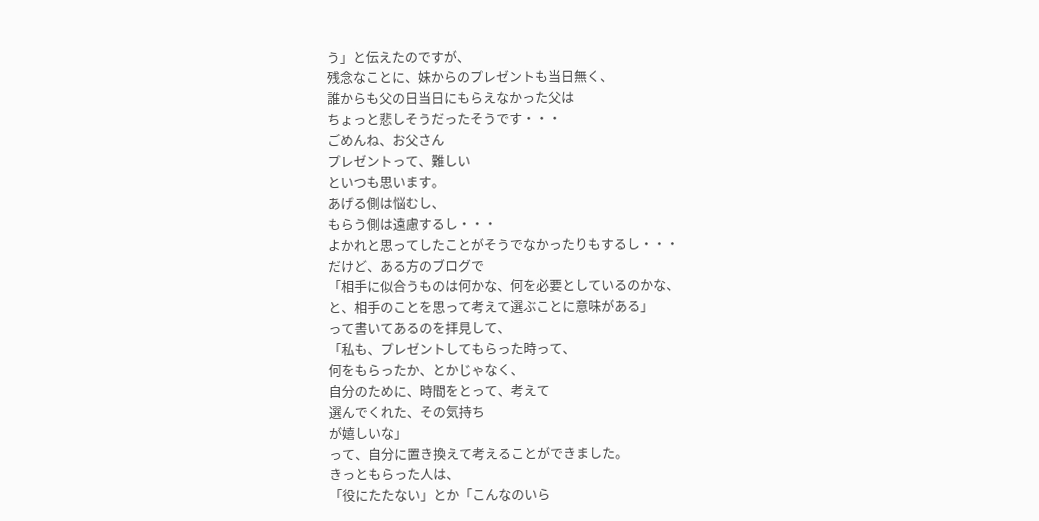う」と伝えたのですが、
残念なことに、妹からのプレゼントも当日無く、
誰からも父の日当日にもらえなかった父は
ちょっと悲しそうだったそうです・・・
ごめんね、お父さん
プレゼントって、難しい
といつも思います。
あげる側は悩むし、
もらう側は遠慮するし・・・
よかれと思ってしたことがそうでなかったりもするし・・・
だけど、ある方のブログで
「相手に似合うものは何かな、何を必要としているのかな、
と、相手のことを思って考えて選ぶことに意味がある」
って書いてあるのを拝見して、
「私も、プレゼントしてもらった時って、
何をもらったか、とかじゃなく、
自分のために、時間をとって、考えて
選んでくれた、その気持ち
が嬉しいな」
って、自分に置き換えて考えることができました。
きっともらった人は、
「役にたたない」とか「こんなのいら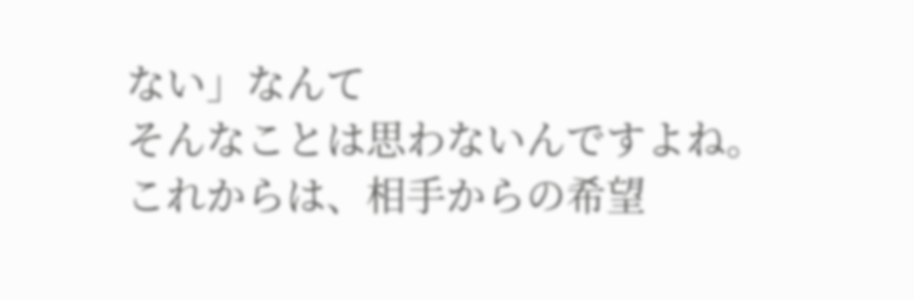ない」なんて
そんなことは思わないんですよね。
これからは、相手からの希望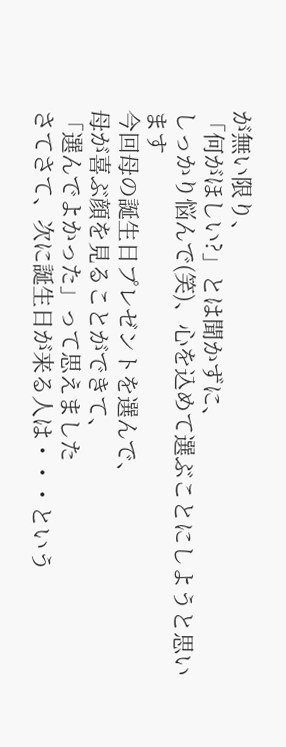が無い限り、
「何がほしい?」とは聞かずに、
しっかり悩んで(笑)、心を込めて選ぶことにしようと思います
今回母の誕生日プレゼントを選んで、
母が喜ぶ顔を見ることができて、
「選んでよかった」って思えました
さてさて、次に誕生日が来る人は・・・という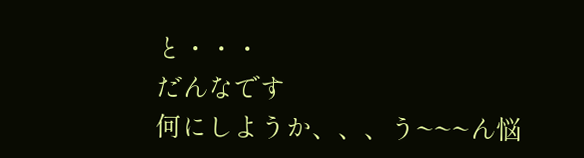と・・・
だんなです
何にしようか、、、う~~~ん悩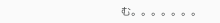む。。。。。。。